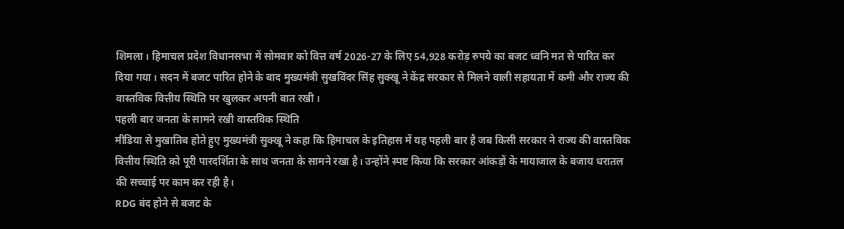शिमला। हिमाचल प्रदेश विधानसभा में सोमवार को वित्त वर्ष 2026-27 के लिए 54,928 करोड़ रुपये का बजट ध्वनि मत से पारित कर दिया गया। सदन में बजट पारित होने के बाद मुख्यमंत्री सुखविंदर सिंह सुक्खू ने केंद्र सरकार से मिलने वाली सहायता में कमी और राज्य की वास्तविक वित्तीय स्थिति पर खुलकर अपनी बात रखी।
पहली बार जनता के सामने रखी वास्तविक स्थिति
मीडिया से मुखातिब होते हुए मुख्यमंत्री सुक्खू ने कहा कि हिमाचल के इतिहास में यह पहली बार है जब किसी सरकार ने राज्य की वास्तविक वित्तीय स्थिति को पूरी पारदर्शिता के साथ जनता के सामने रखा है। उन्होंने स्पष्ट किया कि सरकार आंकड़ों के मायाजाल के बजाय धरातल की सच्चाई पर काम कर रही है।
RDG बंद होने से बजट के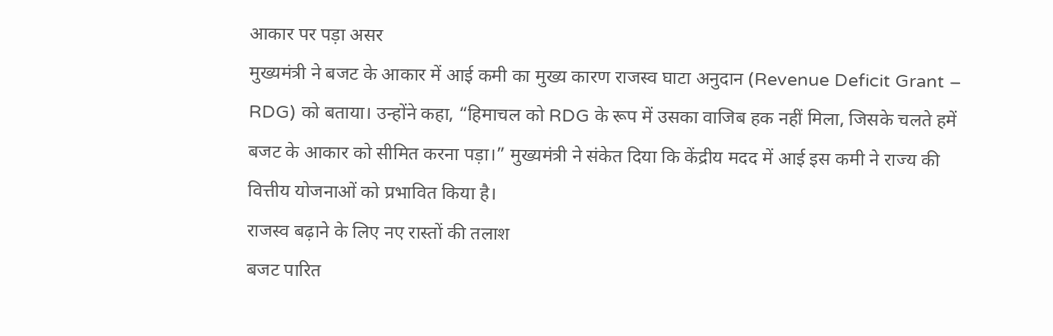आकार पर पड़ा असर
मुख्यमंत्री ने बजट के आकार में आई कमी का मुख्य कारण राजस्व घाटा अनुदान (Revenue Deficit Grant – RDG) को बताया। उन्होंने कहा, “हिमाचल को RDG के रूप में उसका वाजिब हक नहीं मिला, जिसके चलते हमें बजट के आकार को सीमित करना पड़ा।” मुख्यमंत्री ने संकेत दिया कि केंद्रीय मदद में आई इस कमी ने राज्य की वित्तीय योजनाओं को प्रभावित किया है।
राजस्व बढ़ाने के लिए नए रास्तों की तलाश
बजट पारित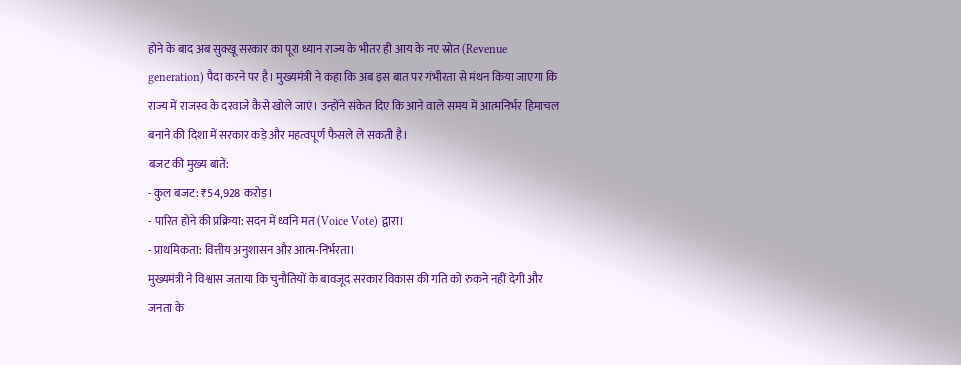होने के बाद अब सुक्खू सरकार का पूरा ध्यान राज्य के भीतर ही आय के नए स्रोत (Revenue generation) पैदा करने पर है। मुख्यमंत्री ने कहा कि अब इस बात पर गंभीरता से मंथन किया जाएगा कि राज्य में राजस्व के दरवाजे कैसे खोले जाएं। उन्होंने संकेत दिए कि आने वाले समय में आत्मनिर्भर हिमाचल बनाने की दिशा में सरकार कड़े और महत्वपूर्ण फैसले ले सकती है।
बजट की मुख्य बातें:
- कुल बजट: ₹54,928 करोड़।
- पारित होने की प्रक्रिया: सदन में ध्वनि मत (Voice Vote) द्वारा।
- प्राथमिकता: वित्तीय अनुशासन और आत्म-निर्भरता।
मुख्यमंत्री ने विश्वास जताया कि चुनौतियों के बावजूद सरकार विकास की गति को रुकने नहीं देगी और जनता के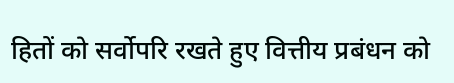हितों को सर्वोपरि रखते हुए वित्तीय प्रबंधन को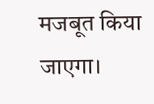मजबूत किया जाएगा।